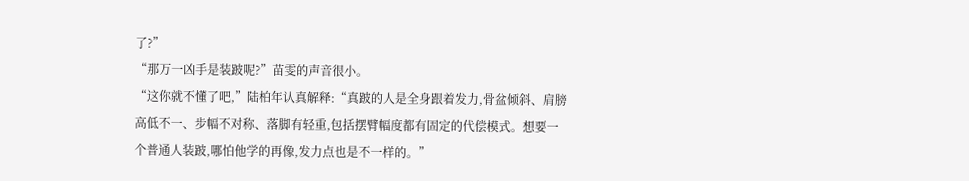了?”
“那万一凶手是装跛呢?”苗雯的声音很小。
“这你就不懂了吧,”陆柏年认真解释:“真跛的人是全身跟着发力,骨盆倾斜、肩膀高低不一、步幅不对称、落脚有轻重,包括摆臂幅度都有固定的代偿模式。想要一个普通人装跛,哪怕他学的再像,发力点也是不一样的。”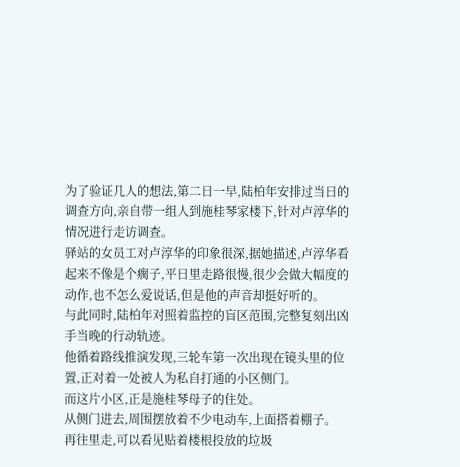为了验证几人的想法,第二日一早,陆柏年安排过当日的调查方向,亲自带一组人到施桂琴家楼下,针对卢淳华的情况进行走访调查。
驿站的女员工对卢淳华的印象很深,据她描述,卢淳华看起来不像是个瘸子,平日里走路很慢,很少会做大幅度的动作,也不怎么爱说话,但是他的声音却挺好听的。
与此同时,陆柏年对照着监控的盲区范围,完整复刻出凶手当晚的行动轨迹。
他循着路线推演发现,三轮车第一次出现在镜头里的位置,正对着一处被人为私自打通的小区侧门。
而这片小区,正是施桂琴母子的住处。
从侧门进去,周围摆放着不少电动车,上面搭着棚子。
再往里走,可以看见贴着楼根投放的垃圾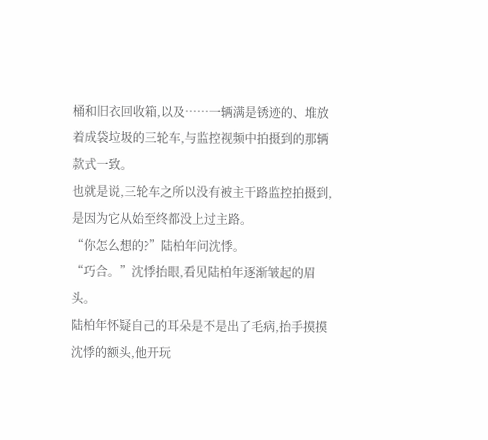桶和旧衣回收箱,以及……一辆满是锈迹的、堆放着成袋垃圾的三轮车,与监控视频中拍摄到的那辆款式一致。
也就是说,三轮车之所以没有被主干路监控拍摄到,是因为它从始至终都没上过主路。
“你怎么想的?”陆柏年问沈悸。
“巧合。”沈悸抬眼,看见陆柏年逐渐皱起的眉头。
陆柏年怀疑自己的耳朵是不是出了毛病,抬手摸摸沈悸的额头,他开玩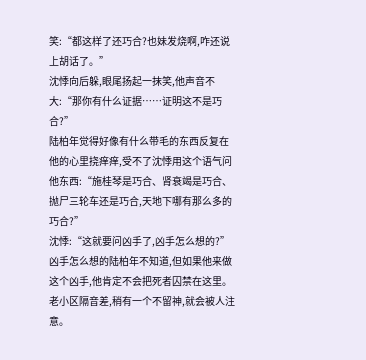笑:“都这样了还巧合?也妹发烧啊,咋还说上胡话了。”
沈悸向后躲,眼尾扬起一抹笑,他声音不大:“那你有什么证据……证明这不是巧合?”
陆柏年觉得好像有什么带毛的东西反复在他的心里挠痒痒,受不了沈悸用这个语气问他东西:“施桂琴是巧合、肾衰竭是巧合、抛尸三轮车还是巧合,天地下哪有那么多的巧合?”
沈悸:“这就要问凶手了,凶手怎么想的?”
凶手怎么想的陆柏年不知道,但如果他来做这个凶手,他肯定不会把死者囚禁在这里。
老小区隔音差,稍有一个不留神,就会被人注意。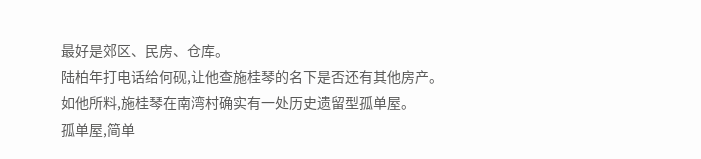最好是郊区、民房、仓库。
陆柏年打电话给何砚,让他查施桂琴的名下是否还有其他房产。
如他所料,施桂琴在南湾村确实有一处历史遗留型孤单屋。
孤单屋,简单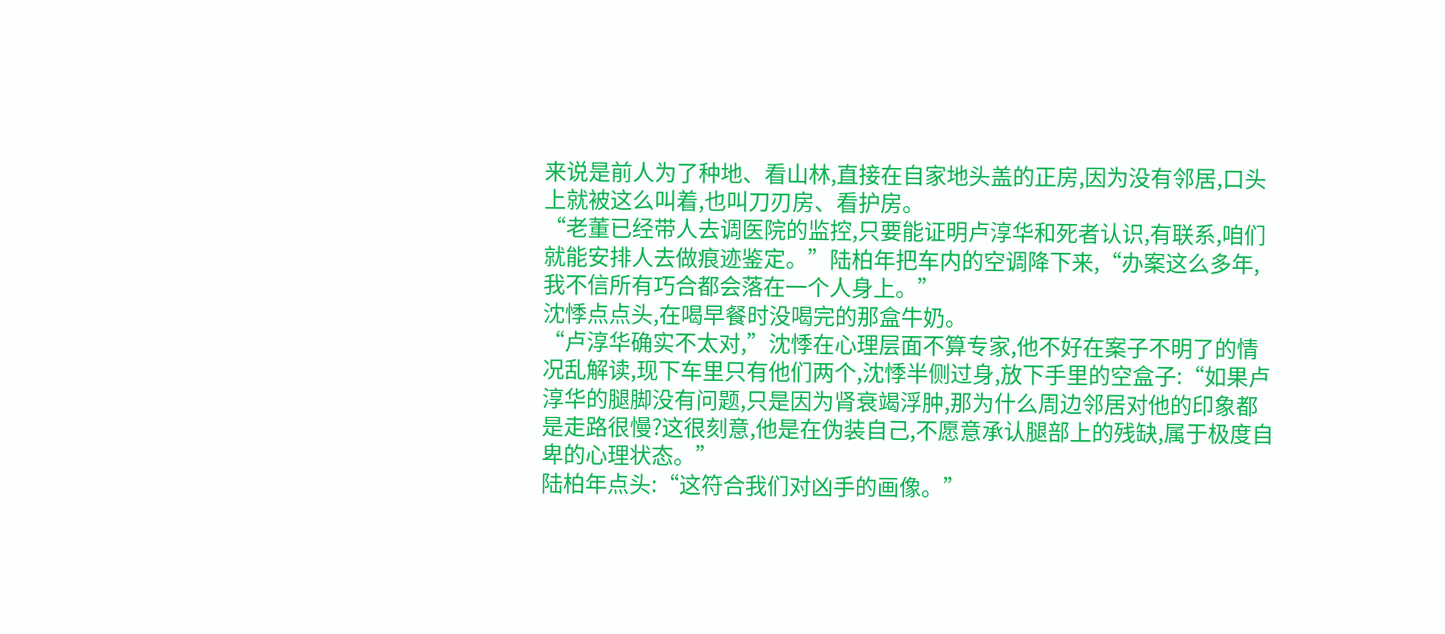来说是前人为了种地、看山林,直接在自家地头盖的正房,因为没有邻居,口头上就被这么叫着,也叫刀刃房、看护房。
“老董已经带人去调医院的监控,只要能证明卢淳华和死者认识,有联系,咱们就能安排人去做痕迹鉴定。”陆柏年把车内的空调降下来,“办案这么多年,我不信所有巧合都会落在一个人身上。”
沈悸点点头,在喝早餐时没喝完的那盒牛奶。
“卢淳华确实不太对,”沈悸在心理层面不算专家,他不好在案子不明了的情况乱解读,现下车里只有他们两个,沈悸半侧过身,放下手里的空盒子:“如果卢淳华的腿脚没有问题,只是因为肾衰竭浮肿,那为什么周边邻居对他的印象都是走路很慢?这很刻意,他是在伪装自己,不愿意承认腿部上的残缺,属于极度自卑的心理状态。”
陆柏年点头:“这符合我们对凶手的画像。”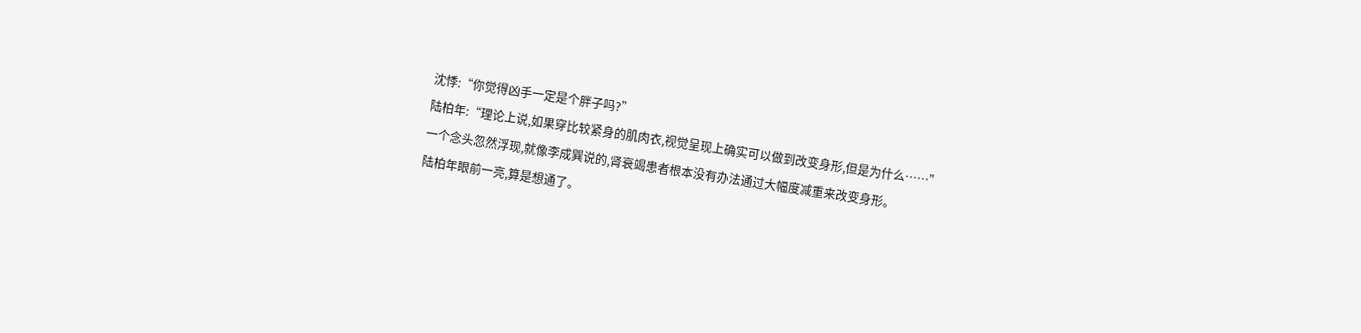沈悸:“你觉得凶手一定是个胖子吗?”
陆柏年:“理论上说,如果穿比较紧身的肌肉衣,视觉呈现上确实可以做到改变身形,但是为什么……”
一个念头忽然浮现,就像李成巽说的,肾衰竭患者根本没有办法通过大幅度减重来改变身形。
陆柏年眼前一亮,算是想通了。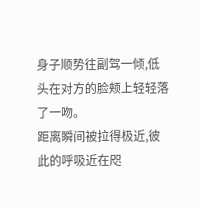身子顺势往副驾一倾,低头在对方的脸颊上轻轻落了一吻。
距离瞬间被拉得极近,彼此的呼吸近在咫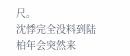尺。
沈悸完全没料到陆柏年会突然来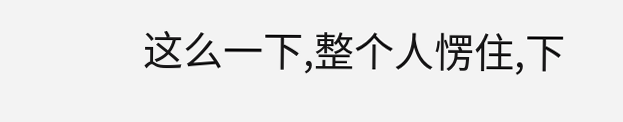这么一下,整个人愣住,下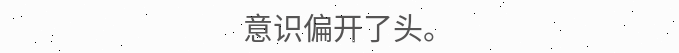意识偏开了头。